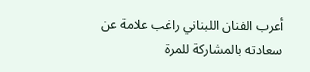أعرب الفنان اللبناني راغب علامة عن سعادته بالمشاركة للمرة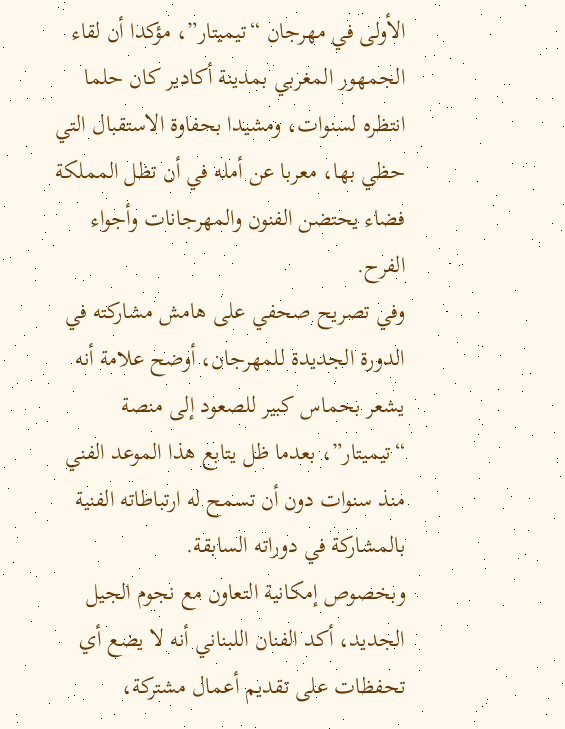الأولى في مهرجان “تيميتار”، مؤكدا أن لقاء الجمهور المغربي بمدينة أكادير كان حلما انتظره لسنوات، ومشيدا بحفاوة الاستقبال التي حظي بها، معربا عن أمله في أن تظل المملكة فضاء يحتضن الفنون والمهرجانات وأجواء الفرح.
وفي تصريح صحفي على هامش مشاركته في الدورة الجديدة للمهرجان، أوضح علامة أنه يشعر بحماس كبير للصعود إلى منصة “تيميتار”، بعدما ظل يتابع هذا الموعد الفني منذ سنوات دون أن تسمح له ارتباطاته الفنية بالمشاركة في دوراته السابقة.
وبخصوص إمكانية التعاون مع نجوم الجيل الجديد، أكد الفنان اللبناني أنه لا يضع أي تحفظات على تقديم أعمال مشتركة،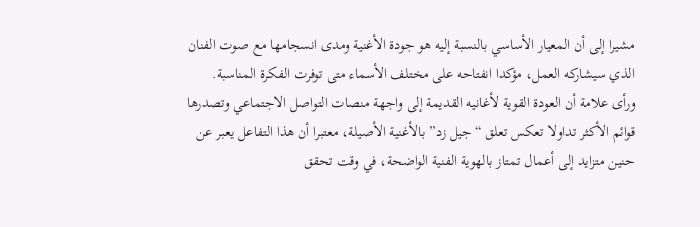مشيرا إلى أن المعيار الأساسي بالنسبة إليه هو جودة الأغنية ومدى انسجامها مع صوت الفنان الذي سيشاركه العمل، مؤكدا انفتاحه على مختلف الأسماء متى توفرت الفكرة المناسبة.
ورأى علامة أن العودة القوية لأغانيه القديمة إلى واجهة منصات التواصل الاجتماعي وتصدرها قوائم الأكثر تداولا تعكس تعلق “جيل زد” بالأغنية الأصيلة، معتبرا أن هذا التفاعل يعبر عن حنين متزايد إلى أعمال تمتاز بالهوية الفنية الواضحة، في وقت تحقق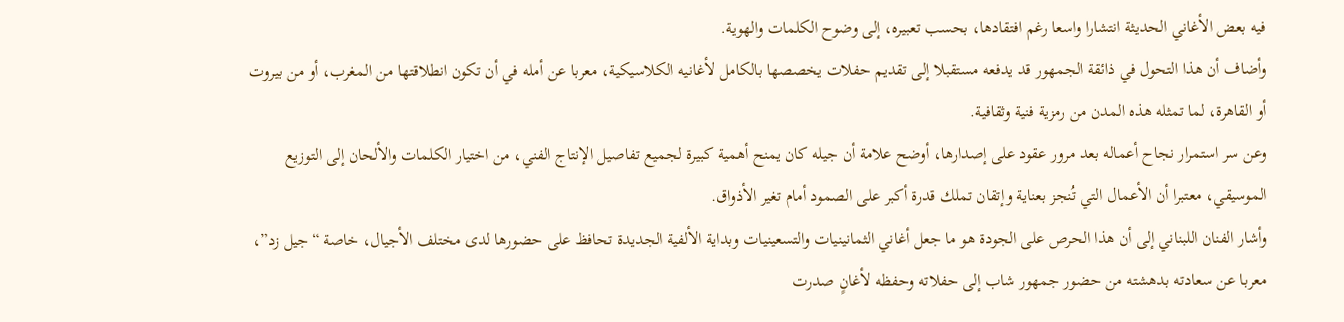فيه بعض الأغاني الحديثة انتشارا واسعا رغم افتقادها، بحسب تعبيره، إلى وضوح الكلمات والهوية.
وأضاف أن هذا التحول في ذائقة الجمهور قد يدفعه مستقبلا إلى تقديم حفلات يخصصها بالكامل لأغانيه الكلاسيكية، معربا عن أمله في أن تكون انطلاقتها من المغرب، أو من بيروت أو القاهرة، لما تمثله هذه المدن من رمزية فنية وثقافية.
وعن سر استمرار نجاح أعماله بعد مرور عقود على إصدارها، أوضح علامة أن جيله كان يمنح أهمية كبيرة لجميع تفاصيل الإنتاج الفني، من اختيار الكلمات والألحان إلى التوزيع الموسيقي، معتبرا أن الأعمال التي تُنجز بعناية وإتقان تملك قدرة أكبر على الصمود أمام تغير الأذواق.
وأشار الفنان اللبناني إلى أن هذا الحرص على الجودة هو ما جعل أغاني الثمانينيات والتسعينيات وبداية الألفية الجديدة تحافظ على حضورها لدى مختلف الأجيال، خاصة “جيل زد”، معربا عن سعادته بدهشته من حضور جمهور شاب إلى حفلاته وحفظه لأغانٍ صدرت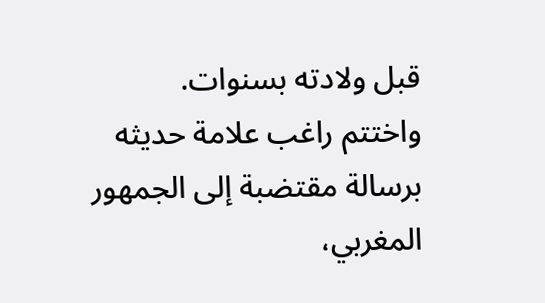قبل ولادته بسنوات.
واختتم راغب علامة حديثه برسالة مقتضبة إلى الجمهور المغربي،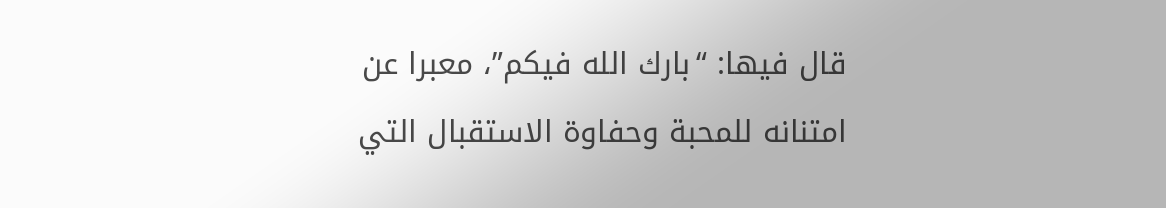قال فيها: “بارك الله فيكم”، معبرا عن امتنانه للمحبة وحفاوة الاستقبال التي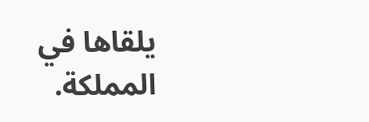يلقاها في المملكة.